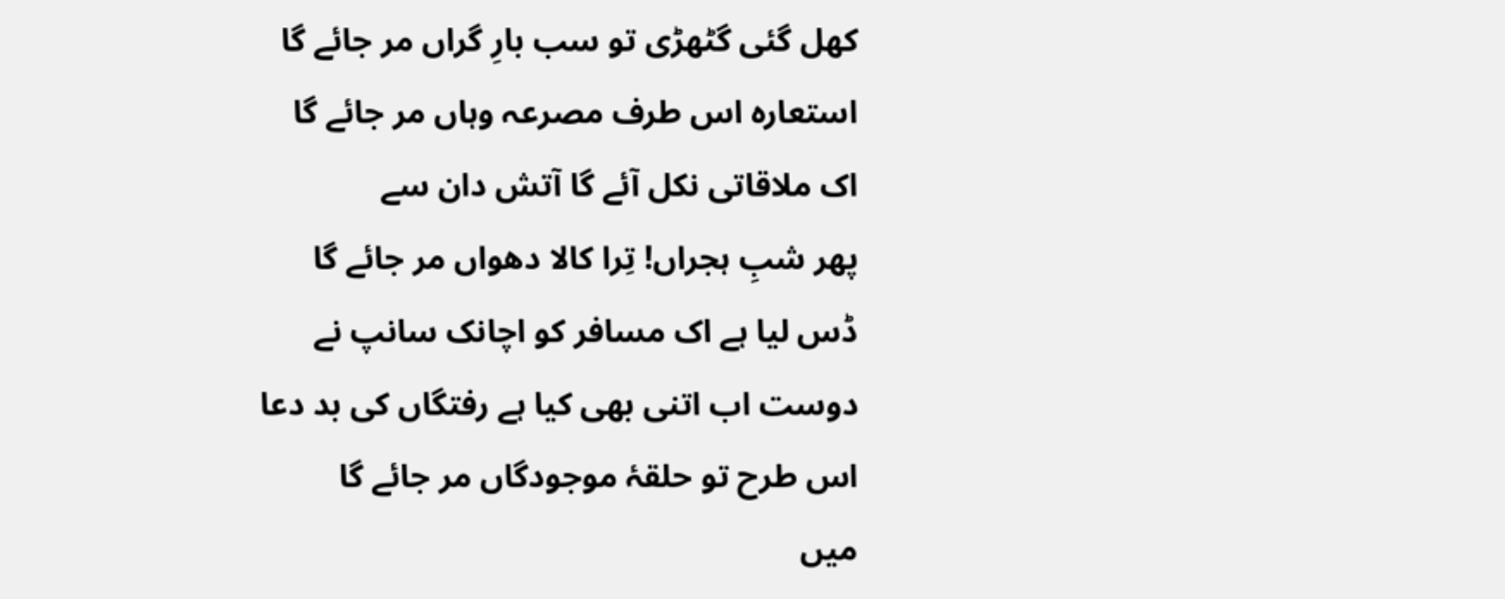کھل گئی گٹھڑی تو سب بارِ گراں مر جائے گا
استعارہ اس طرف مصرعہ وہاں مر جائے گا
اک ملاقاتی نکل آئے گا آتش دان سے
پھر شبِ ہجراں! تِرا کالا دھواں مر جائے گا
ڈس لیا ہے اک مسافر کو اچانک سانپ نے
دوست اب اتنی بھی کیا ہے رفتگاں کی بد دعا
اس طرح تو حلقۂ موجودگاں مر جائے گا
میں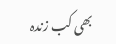بھی کب زندہ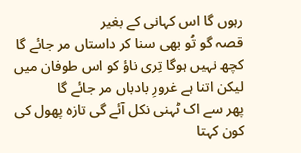رہوں گا اس کہانی کے بغیر
قصہ گو تُو بھی سنا کر داستاں مر جائے گا
کچھ نہیں ہوگا تِری ناؤ کو اس طوفان میں
لیکن اتنا ہے غرورِ بادباں مر جائے گا
پھر سے اک ٹہنی نکل آئے گی تازہ پھول کی
کون کہتا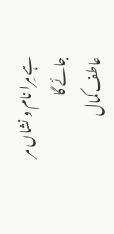ہے مِرا نام و نشاں مر جائے گا
عاطف کمال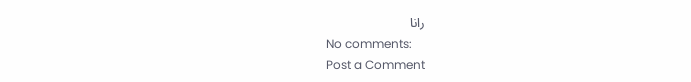رانا
No comments:
Post a Comment